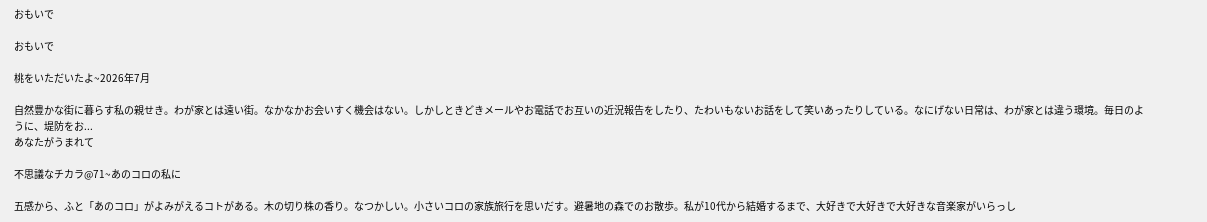おもいで

おもいで

桃をいただいたよ~2026年7月

自然豊かな街に暮らす私の親せき。わが家とは遠い街。なかなかお会いすく機会はない。しかしときどきメールやお電話でお互いの近況報告をしたり、たわいもないお話をして笑いあったりしている。なにげない日常は、わが家とは違う環境。毎日のように、堤防をお...
あなたがうまれて

不思議なチカラ@71~あのコロの私に

五感から、ふと「あのコロ」がよみがえるコトがある。木の切り株の香り。なつかしい。小さいコロの家族旅行を思いだす。避暑地の森でのお散歩。私が10代から結婚するまで、大好きで大好きで大好きな音楽家がいらっし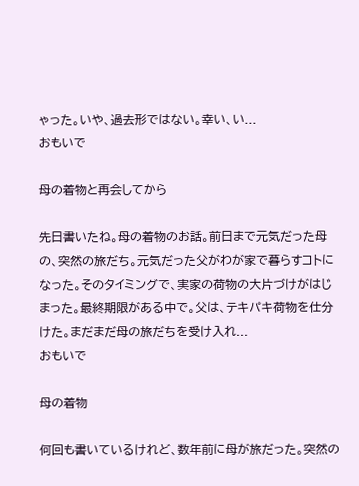ゃった。いや、過去形ではない。幸い、い...
おもいで

母の着物と再会してから

先日書いたね。母の着物のお話。前日まで元気だった母の、突然の旅だち。元気だった父がわが家で暮らすコトになった。そのタイミングで、実家の荷物の大片づけがはじまった。最終期限がある中で。父は、テキパキ荷物を仕分けた。まだまだ母の旅だちを受け入れ...
おもいで

母の着物

何回も書いているけれど、数年前に母が旅だった。突然の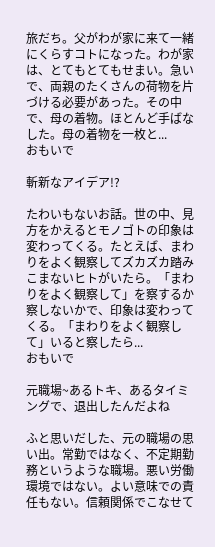旅だち。父がわが家に来て一緒にくらすコトになった。わが家は、とてもとてもせまい。急いで、両親のたくさんの荷物を片づける必要があった。その中で、母の着物。ほとんど手ばなした。母の着物を一枚と...
おもいで

斬新なアイデア!?

たわいもないお話。世の中、見方をかえるとモノゴトの印象は変わってくる。たとえば、まわりをよく観察してズカズカ踏みこまないヒトがいたら。「まわりをよく観察して」を察するか察しないかで、印象は変わってくる。「まわりをよく観察して」いると察したら...
おもいで

元職場~あるトキ、あるタイミングで、退出したんだよね

ふと思いだした、元の職場の思い出。常勤ではなく、不定期勤務というような職場。悪い労働環境ではない。よい意味での責任もない。信頼関係でこなせて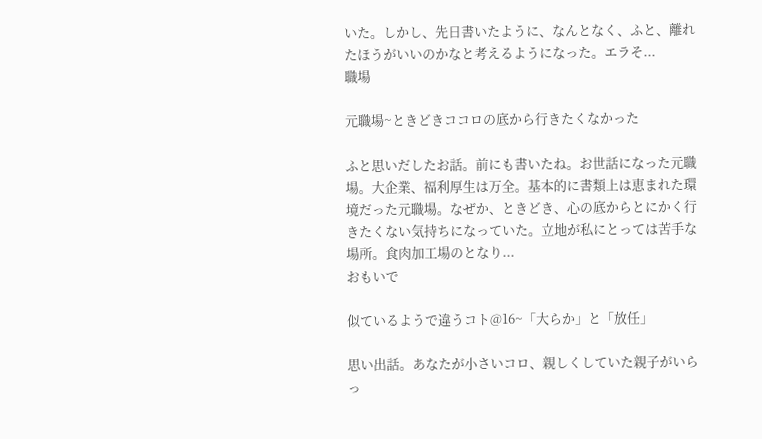いた。しかし、先日書いたように、なんとなく、ふと、離れたほうがいいのかなと考えるようになった。エラそ...
職場

元職場~ときどきココロの底から行きたくなかった

ふと思いだしたお話。前にも書いたね。お世話になった元職場。大企業、福利厚生は万全。基本的に書類上は恵まれた環境だった元職場。なぜか、ときどき、心の底からとにかく行きたくない気持ちになっていた。立地が私にとっては苦手な場所。食肉加工場のとなり...
おもいで

似ているようで違うコト@16~「大らか」と「放任」

思い出話。あなたが小さいコロ、親しくしていた親子がいらっ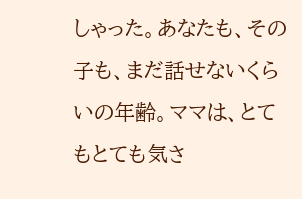しゃった。あなたも、その子も、まだ話せないくらいの年齢。ママは、とてもとても気さ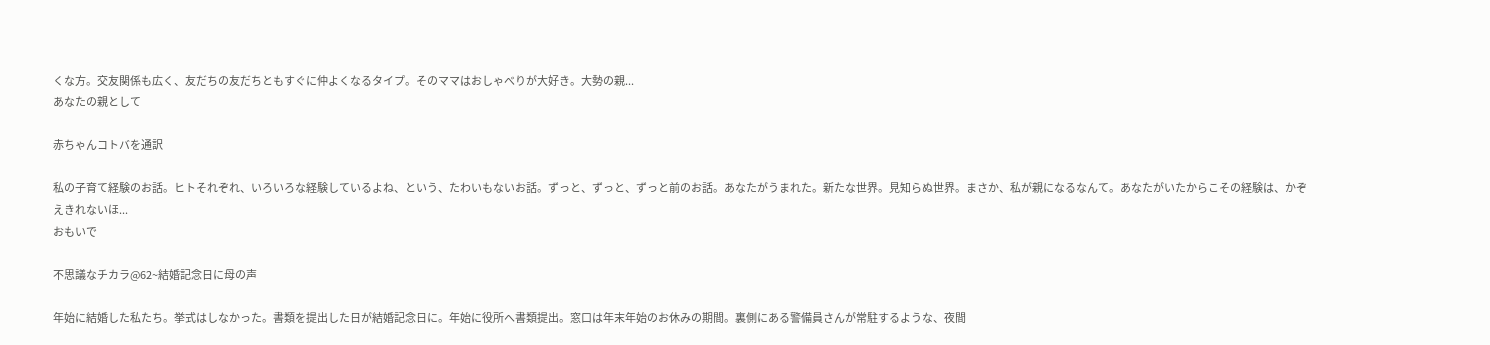くな方。交友関係も広く、友だちの友だちともすぐに仲よくなるタイプ。そのママはおしゃべりが大好き。大勢の親...
あなたの親として

赤ちゃんコトバを通訳

私の子育て経験のお話。ヒトそれぞれ、いろいろな経験しているよね、という、たわいもないお話。ずっと、ずっと、ずっと前のお話。あなたがうまれた。新たな世界。見知らぬ世界。まさか、私が親になるなんて。あなたがいたからこその経験は、かぞえきれないほ...
おもいで

不思議なチカラ@62~結婚記念日に母の声

年始に結婚した私たち。挙式はしなかった。書類を提出した日が結婚記念日に。年始に役所へ書類提出。窓口は年末年始のお休みの期間。裏側にある警備員さんが常駐するような、夜間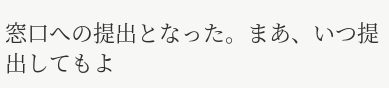窓口への提出となった。まあ、いつ提出してもよ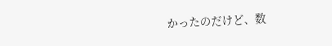かったのだけど、数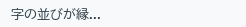字の並びが縁...